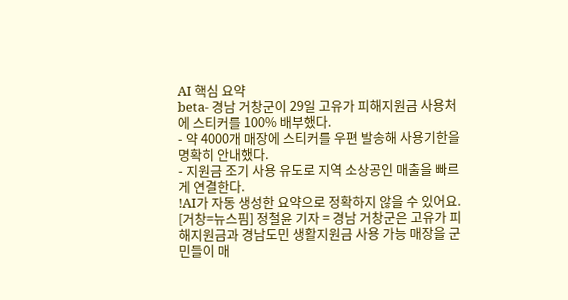AI 핵심 요약
beta- 경남 거창군이 29일 고유가 피해지원금 사용처에 스티커를 100% 배부했다.
- 약 4000개 매장에 스티커를 우편 발송해 사용기한을 명확히 안내했다.
- 지원금 조기 사용 유도로 지역 소상공인 매출을 빠르게 연결한다.
!AI가 자동 생성한 요약으로 정확하지 않을 수 있어요.
[거창=뉴스핌] 정철윤 기자 = 경남 거창군은 고유가 피해지원금과 경남도민 생활지원금 사용 가능 매장을 군민들이 매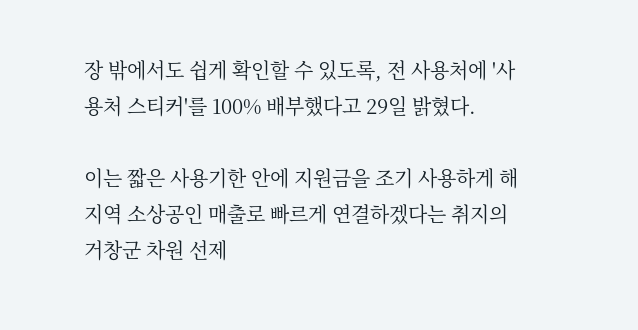장 밖에서도 쉽게 확인할 수 있도록, 전 사용처에 '사용처 스티커'를 100% 배부했다고 29일 밝혔다.

이는 짧은 사용기한 안에 지원금을 조기 사용하게 해 지역 소상공인 매출로 빠르게 연결하겠다는 취지의 거창군 차원 선제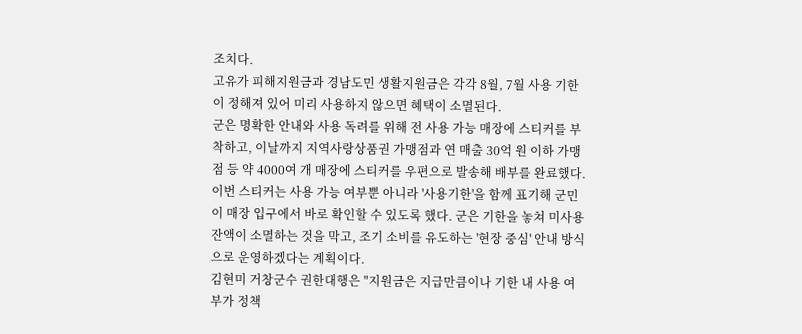조치다.
고유가 피해지원금과 경남도민 생활지원금은 각각 8월, 7월 사용 기한이 정해져 있어 미리 사용하지 않으면 혜택이 소멸된다.
군은 명확한 안내와 사용 독려를 위해 전 사용 가능 매장에 스티커를 부착하고, 이날까지 지역사랑상품권 가맹점과 연 매출 30억 원 이하 가맹점 등 약 4000여 개 매장에 스티커를 우편으로 발송해 배부를 완료했다.
이번 스티커는 사용 가능 여부뿐 아니라 '사용기한'을 함께 표기해 군민이 매장 입구에서 바로 확인할 수 있도록 했다. 군은 기한을 놓쳐 미사용 잔액이 소멸하는 것을 막고, 조기 소비를 유도하는 '현장 중심' 안내 방식으로 운영하겠다는 계획이다.
김현미 거창군수 권한대행은 "지원금은 지급만큼이나 기한 내 사용 여부가 정책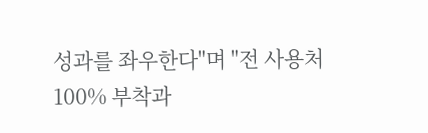성과를 좌우한다"며 "전 사용처 100% 부착과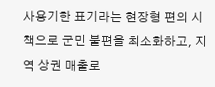사용기한 표기라는 현장형 편의 시책으로 군민 불편을 최소화하고, 지역 상권 매출로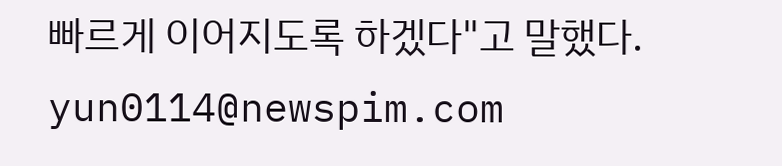빠르게 이어지도록 하겠다"고 말했다.
yun0114@newspim.com